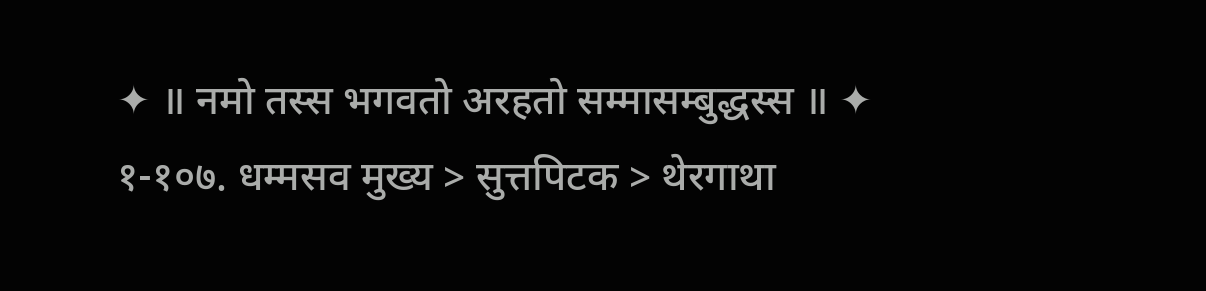✦ ॥ नमो तस्स भगवतो अरहतो सम्मासम्बुद्धस्स ॥ ✦
१-१०७. धम्मसव मुख्य > सुत्तपिटक > थेरगाथा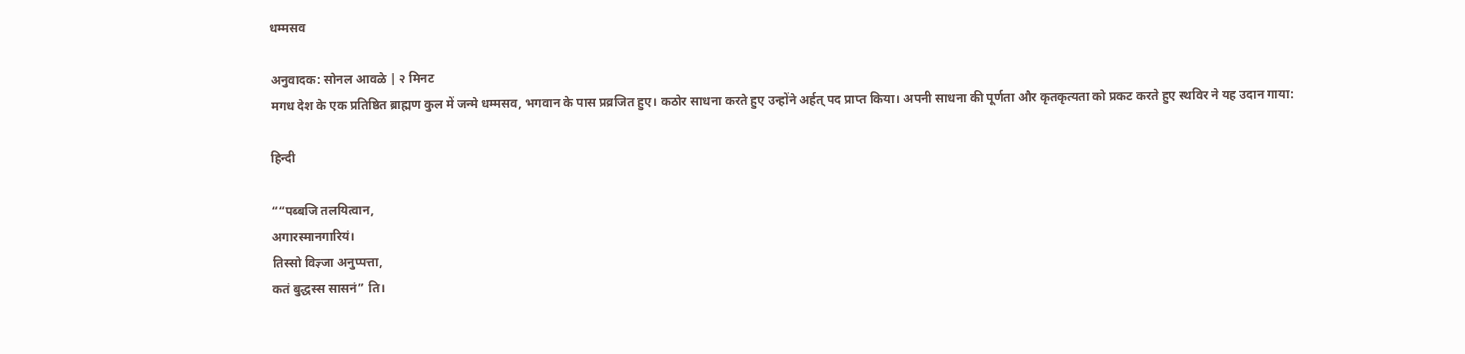धम्मसव

अनुवादक: सोनल आवळे | २ मिनट
मगध देश के एक प्रतिष्ठित ब्राह्मण कुल में जन्मे धम्मसव, भगवान के पास प्रव्रजित हुए। कठोर साधना करते हुए उन्होंने अर्हत् पद प्राप्त किया। अपनी साधना की पूर्णता और कृतकृत्यता को प्रकट करते हुए स्थविर ने यह उदान गाया:

हिन्दी

““पब्बजि तलयित्वान,
अगारस्मानगारियं।
तिस्सो विज्ञ्जा अनुप्पत्ता,
कतं बुद्धस्स सासनं” ति।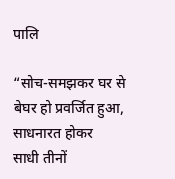पालि

“सोच-समझकर घर से
बेघर हो प्रवर्जित हुआ,
साधनारत होकर
साधी तीनों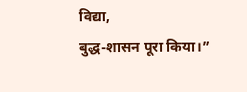विद्या,
बुद्ध-शासन पूरा किया।”